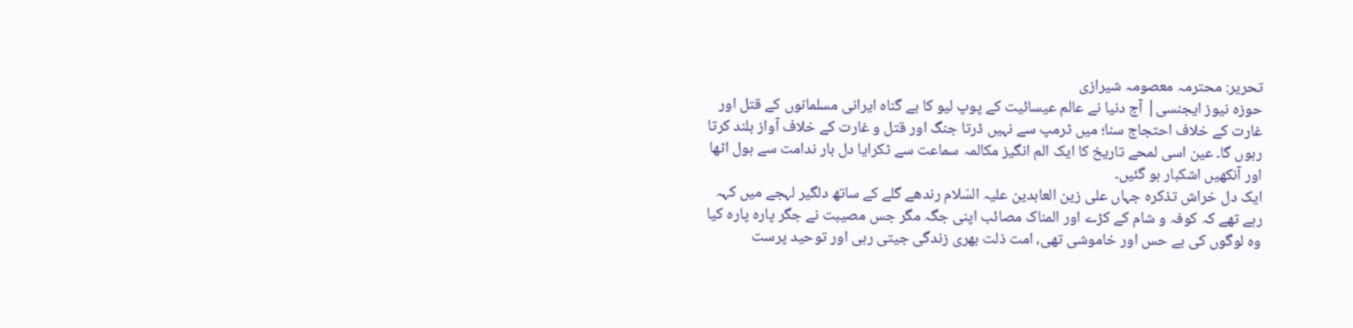تحریر: محترمہ معصومہ شیرازی
حوزہ نیوز ایجنسی| آج دنیا نے عالم عیسائیت کے پوپ لیو کا بے گناہ ایرانی مسلمانوں کے قتل اور غارت کے خلاف احتجاج سنا؛ میں ٹرمپ سے نہیں ڈرتا جنگ اور قتل و غارت کے خلاف آواز بلند کرتا رہوں گا۔ عین اسی لمحے تاریخ کا ایک الم انگیز مکالمہ سماعت سے ٹکرایا دل بار ندامت سے ہول اٹھا اور آنکھیں اشکبار ہو گئیں۔
ایک دل خراش تذکرہ جہاں علی زین العابدین علیہ السّلام رندھے گلے کے ساتھ دلگیر لہجے میں کہہ رہے تھے کہ کوفہ و شام کے کڑے اور المناک مصائب اپنی جگہ مگر جس مصیبت نے جگر پارہ پارہ کیا وہ لوگوں کی بے حس اور خاموشی تھی، امت ذلت بھری زندگی جیتی رہی اور توحید پرست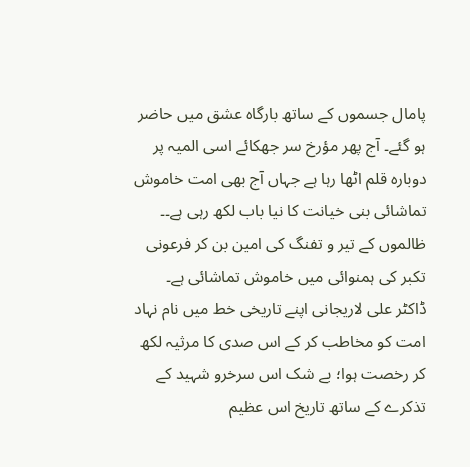پامال جسموں کے ساتھ بارگاہ عشق میں حاضر ہو گئے۔ آج پھر مؤرخ سر جھکائے اسی المیہ پر دوبارہ قلم اٹھا رہا ہے جہاں آج بھی امت خاموش تماشائی بنی خیانت کا نیا باب لکھ رہی ہے۔۔ ظالموں کے تیر و تفنگ کی امین بن کر فرعونی تکبر کی ہمنوائی میں خاموش تماشائی ہے۔
ڈاکٹر علی لاریجانی اپنے تاریخی خط میں نام نہاد امت کو مخاطب کر کے اس صدی کا مرثیہ لکھ کر رخصت ہوا؛ بے شک اس سرخرو شہید کے تذکرے کے ساتھ تاریخ اس عظیم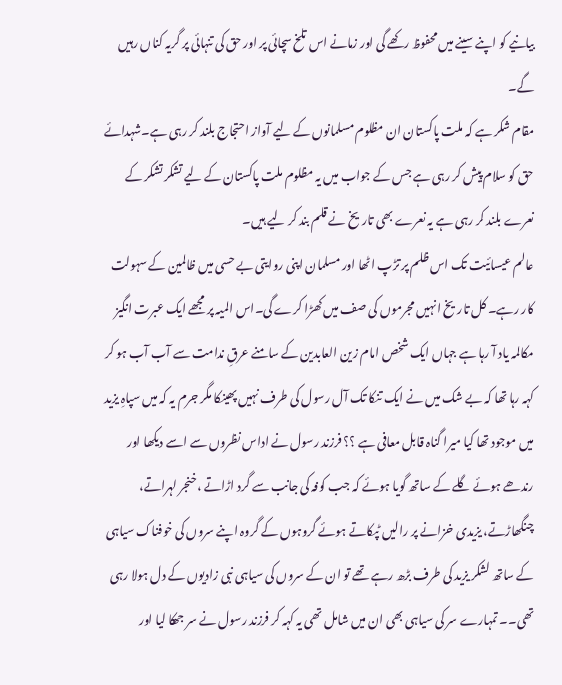بیانیے کو اپنے سینے میں محفوظ رکھے گی اور زمانے اس تلخ سچائی پر اور حق کی تنہائی پر گریہ کناں رہیں گے۔
مقام شکر ہے کہ ملت پاکستان ان مظلوم مسلمانوں کے لیے آواز احتجاج بلند کر رہی ہے۔شہدائے حق کو سلام پیش کر رہی ہے جس کے جواب میں یہ مظلوم ملت پاکستان کے لیے تشکر تشکر کے نعرے بلند کر رہی ہے یہ نعرے بھی تاریخ نے قلم بند کر لیے ہیں۔
عالم عیسائیت تک اس ظلم پر تڑپ اٹھا اور مسلمان اپنی روایتی بے حسی میں ظالمین کے سہولت کار رہے۔ کل تاریخ انہیں مجرموں کی صف میں کھڑا کرے گی۔اس المیہ پر مجھے ایک عبرت انگیز مکالمہ یاد آ رہا ہے جہاں ایک شخص امام زین العابدین کے سامنے عرقِ ندامت سے آب آب ہو کر کہہ رہا تھا کہ بے شک میں نے ایک تنکا تک آل رسول کی طرف نہیں پھینکا مگر جرم یہ کہ میں سپاہِ یزید میں موجود تھا کیا میرا گناہ قابل معافی ہے ؟؟ فرزند رسول نے اداس نظروں سے اسے دیکھا اور رندھے ہوئے گلے کے ساتھ گویا ہوئے کہ جب کوفہ کی جانب سے گرد اڑاتے ،خنجر لہراتے، چنگھاڑتے، یزیدی خزانے پر رالیں ٹپکاتے ہوئے گروہوں کے گروہ اپنے سروں کی خوفناک سیاہی کے ساتھ لشکر یزید کی طرف بڑھ رہے تھے تو ان کے سروں کی سیاہی نبی زادیوں کے دل ہولا رہی تھی۔۔ تمہارے سر کی سیاہی بھی ان میں شامل تھی یہ کہہ کر فرزند رسول نے سر جھکا لیا اور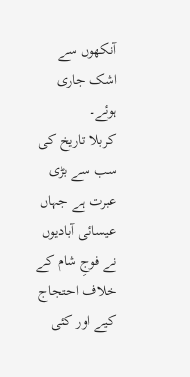آنکھوں سے اشک جاری ہوئے۔
کربلا تاریخ کی سب سے بڑی عبرت ہے جہاں عیسائی آبادیوں نے فوجِ شام کے خلاف احتجاج کیے اور کئی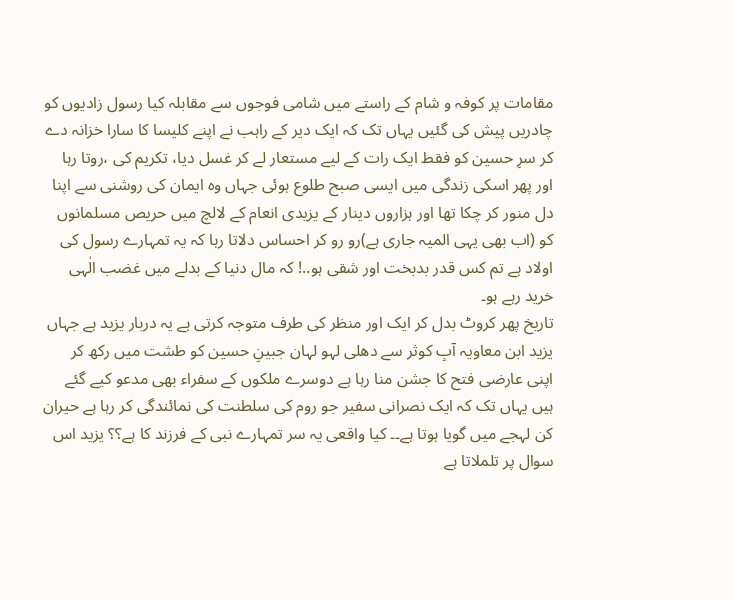مقامات پر کوفہ و شام کے راستے میں شامی فوجوں سے مقابلہ کیا رسول زادیوں کو چادریں پیش کی گئیں یہاں تک کہ ایک دیر کے راہب نے اپنے کلیسا کا سارا خزانہ دے کر سرِ حسین کو فقط ایک رات کے لیے مستعار لے کر غسل دیا، تکریم کی ،روتا رہا اور پھر اسکی زندگی میں ایسی صبح طلوع ہوئی جہاں وہ ایمان کی روشنی سے اپنا دل منور کر چکا تھا اور ہزاروں دینار کے یزیدی انعام کے لالچ میں حریص مسلمانوں کو (اب بھی یہی المیہ جاری ہے)رو رو کر احساس دلاتا رہا کہ یہ تمہارے رسول کی اولاد ہے تم کس قدر بدبخت اور شقی ہو..! کہ مال دنیا کے بدلے میں غضب الٰہی خرید رہے ہو۔
تاریخ پھر کروٹ بدل کر ایک اور منظر کی طرف متوجہ کرتی ہے یہ دربار یزید ہے جہاں یزید ابن معاویہ آبِ کوثر سے دھلی لہو لہان جبینِ حسین کو طشت میں رکھ کر اپنی عارضی فتح کا جشن منا رہا ہے دوسرے ملکوں کے سفراء بھی مدعو کیے گئے ہیں یہاں تک کہ ایک نصرانی سفیر جو روم کی سلطنت کی نمائندگی کر رہا ہے حیران کن لہجے میں گویا ہوتا ہے۔۔ کیا واقعی یہ سر تمہارے نبی کے فرزند کا ہے؟؟ یزید اس سوال پر تلملاتا ہے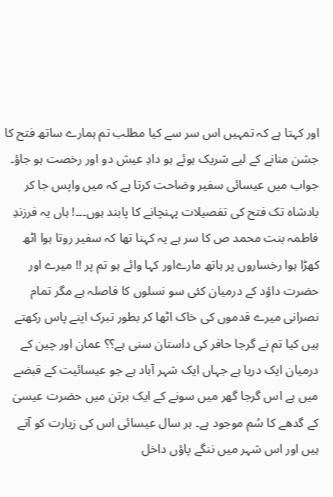اور کہتا ہے کہ تمہیں اس سر سے کیا مطلب تم ہمارے ساتھ فتح کا جشن منانے کے لیے شریک ہوئے ہو دادِ عیش دو اور رخصت ہو جاؤ۔
جواب میں عیسائی سفیر وضاحت کرتا ہے کہ میں واپس جا کر بادشاہ تک فتح کی تفصیلات پہنچانے کا پابند ہوں۔۔۔! ہاں یہ فرزندِ فاطمہ بنت محمد ص کا سر ہے یہ کہنا تھا کہ سفیر روتا ہوا اٹھ کھڑا ہوا رخساروں پر ہاتھ مارےاور کہا وائے ہو تم پر !! میرے اور حضرت داؤد کے درمیان کئی سو نسلوں کا فاصلہ ہے مگر تمام نصرانی میرے قدموں کی خاک اٹھا کر بطور تبرک اپنے پاس رکھتے ہیں کیا تم نے گرجا حافر کی داستان سنی ہے؟؟ عمان اور چین کے درمیان ایک دریا ہے جہاں ایک شہر آباد ہے جو عیسائیت کے قبضے میں ہے اس گرجا گھر میں سونے کے ایک برتن میں حضرت عیسیٰ کے گدھے کا سُم موجود ہے۔ ہر سال عیسائی اس کی زیارت کو آتے ہیں اور اس شہر میں ننگے پاؤں داخل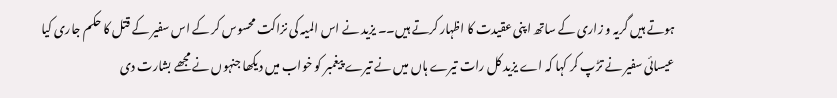ہوتے ہیں گریہ و زاری کے ساتھ اپنی عقیدت کا اظہار کرتے ہیں۔۔ یزید نے اس المیہ کی نزاکت محسوس کر کے اس سفیر کے قتل کا حکم جاری کیا عیسائی سفیر نے تڑپ کر کہا کہ اے یزید کل رات تیرے ہاں میں نے تیرے پیغمبر کو خواب میں دیکھا جنہوں نے مجھے بشارت دی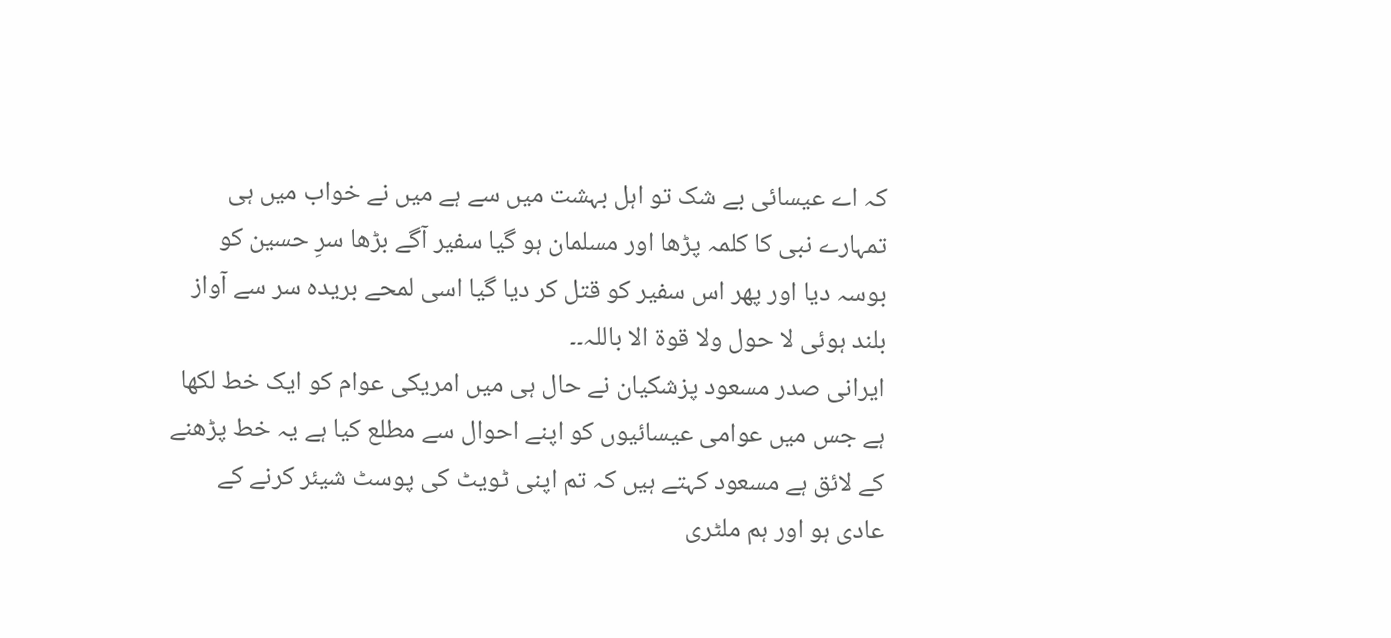کہ اے عیسائی بے شک تو اہل بہشت میں سے ہے میں نے خواب میں ہی تمہارے نبی کا کلمہ پڑھا اور مسلمان ہو گیا سفیر آگے بڑھا سرِ حسین کو بوسہ دیا اور پھر اس سفیر کو قتل کر دیا گیا اسی لمحے بریدہ سر سے آواز بلند ہوئی لا حول ولا قوۃ الا باللہ۔۔
ایرانی صدر مسعود پزشکیان نے حال ہی میں امریکی عوام کو ایک خط لکھا ہے جس میں عوامی عیسائیوں کو اپنے احوال سے مطلع کیا ہے یہ خط پڑھنے کے لائق ہے مسعود کہتے ہیں کہ تم اپنی ٹویٹ کی پوسٹ شیئر کرنے کے عادی ہو اور ہم ملٹری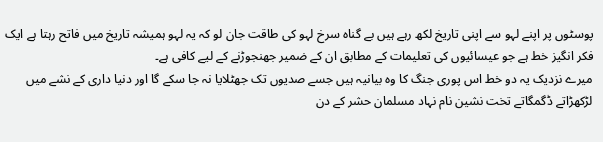پوسٹوں پر اپنے لہو سے اپنی تاریخ لکھ رہے ہیں بے گناہ سرخ لہو کی طاقت جان لو کہ یہ لہو ہمیشہ تاریخ میں فاتح رہتا ہے ایک فکر انگیز خط ہے جو عیسائیوں کی تعلیمات کے مطابق ان کے ضمیر جھنجوڑنے کے لیے کافی ہے۔
میرے نزدیک یہ دو خط اس پوری جنگ کا وہ بیانیہ ہیں جسے صدیوں تک جھٹلایا نہ جا سکے گا اور دنیا داری کے نشے میں لڑکھڑاتے ڈگمگاتے تخت نشین نام نہاد مسلمان حشر کے دن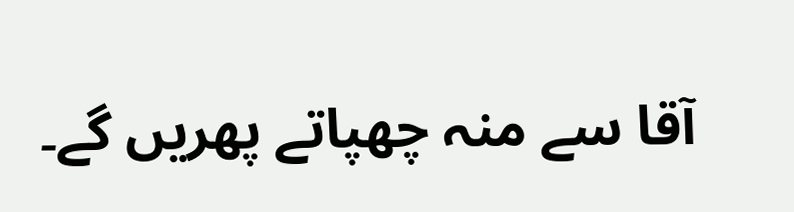آقا سے منہ چھپاتے پھریں گے۔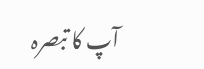آپ کا تبصرہ